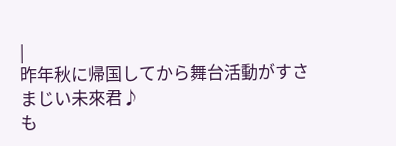|
昨年秋に帰国してから舞台活動がすさまじい未來君♪
も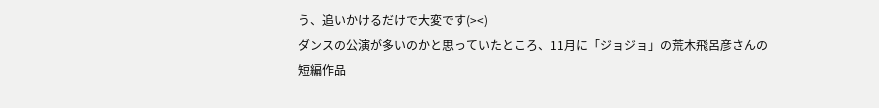う、追いかけるだけで大変です(><)
ダンスの公演が多いのかと思っていたところ、11月に「ジョジョ」の荒木飛呂彦さんの短編作品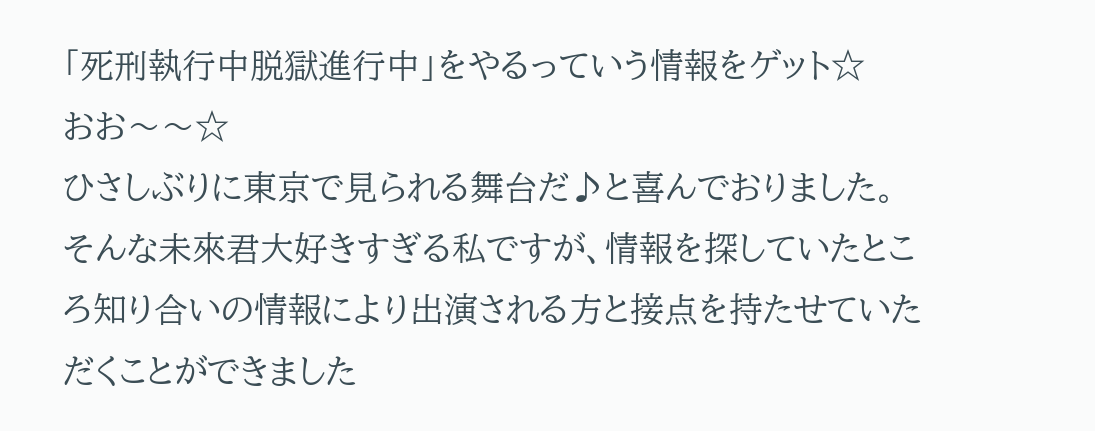「死刑執行中脱獄進行中」をやるっていう情報をゲット☆
おお〜〜☆
ひさしぶりに東京で見られる舞台だ♪と喜んでおりました。
そんな未來君大好きすぎる私ですが、情報を探していたところ知り合いの情報により出演される方と接点を持たせていただくことができました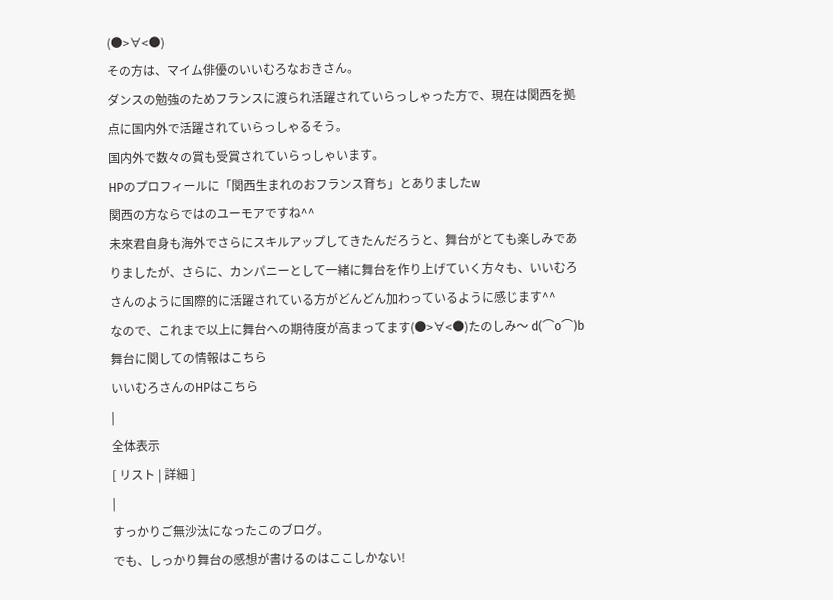(●>∀<●)
その方は、マイム俳優のいいむろなおきさん。
ダンスの勉強のためフランスに渡られ活躍されていらっしゃった方で、現在は関西を拠点に国内外で活躍されていらっしゃるそう。
国内外で数々の賞も受賞されていらっしゃいます。
HPのプロフィールに「関西生まれのおフランス育ち」とありましたw
関西の方ならではのユーモアですね^^
未來君自身も海外でさらにスキルアップしてきたんだろうと、舞台がとても楽しみでありましたが、さらに、カンパニーとして一緒に舞台を作り上げていく方々も、いいむろさんのように国際的に活躍されている方がどんどん加わっているように感じます^^
なので、これまで以上に舞台への期待度が高まってます(●>∀<●)たのしみ〜 d(⌒o⌒)b
舞台に関しての情報はこちら
いいむろさんのHPはこちら
|
全体表示
[ リスト | 詳細 ]
|
すっかりご無沙汰になったこのブログ。
でも、しっかり舞台の感想が書けるのはここしかない!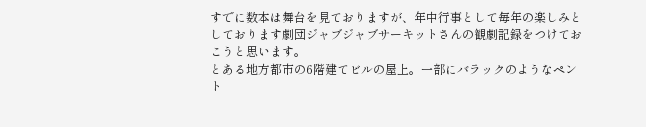すでに数本は舞台を見ておりますが、年中行事として毎年の楽しみとしております劇団ジャブジャブサーキットさんの観劇記録をつけておこうと思います。
とある地方都市の6階建てビルの屋上。一部にバラックのようなペント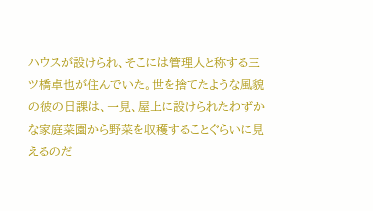ハウスが設けられ、そこには管理人と称する三ツ橋卓也が住んでいた。世を捨てたような風貌の彼の日課は、一見、屋上に設けられたわずかな家庭菜園から野菜を収穫することぐらいに見えるのだ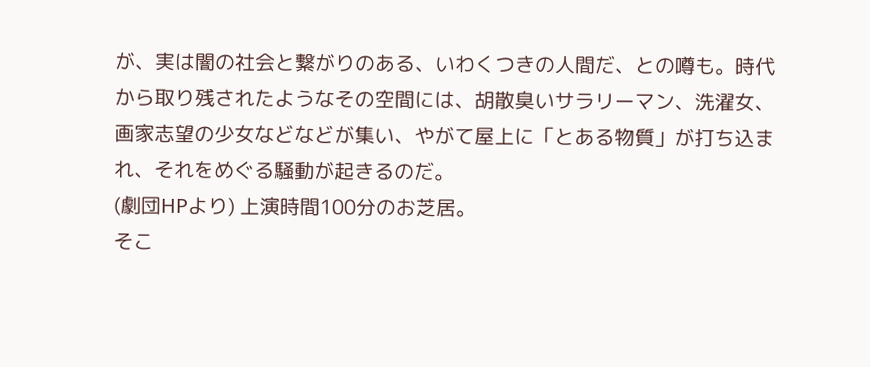が、実は闇の社会と繋がりのある、いわくつきの人間だ、との噂も。時代から取り残されたようなその空間には、胡散臭いサラリーマン、洗濯女、画家志望の少女などなどが集い、やがて屋上に「とある物質」が打ち込まれ、それをめぐる騒動が起きるのだ。
(劇団HPより) 上演時間100分のお芝居。
そこ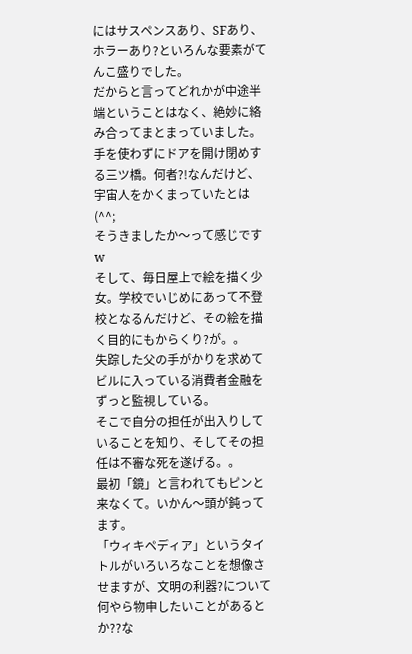にはサスペンスあり、SFあり、ホラーあり?といろんな要素がてんこ盛りでした。
だからと言ってどれかが中途半端ということはなく、絶妙に絡み合ってまとまっていました。
手を使わずにドアを開け閉めする三ツ橋。何者?!なんだけど、宇宙人をかくまっていたとは(^^;
そうきましたか〜って感じですw
そして、毎日屋上で絵を描く少女。学校でいじめにあって不登校となるんだけど、その絵を描く目的にもからくり?が。。
失踪した父の手がかりを求めてビルに入っている消費者金融をずっと監視している。
そこで自分の担任が出入りしていることを知り、そしてその担任は不審な死を遂げる。。
最初「鏡」と言われてもピンと来なくて。いかん〜頭が鈍ってます。
「ウィキペディア」というタイトルがいろいろなことを想像させますが、文明の利器?について何やら物申したいことがあるとか??な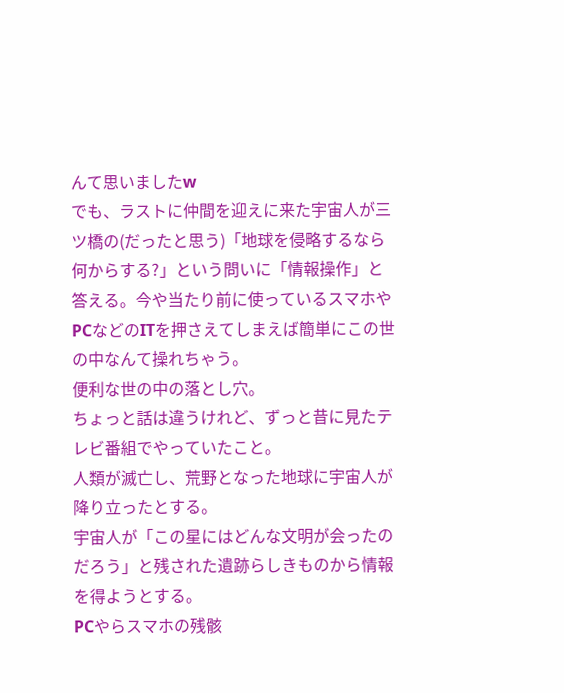んて思いましたw
でも、ラストに仲間を迎えに来た宇宙人が三ツ橋の(だったと思う)「地球を侵略するなら何からする?」という問いに「情報操作」と答える。今や当たり前に使っているスマホやPCなどのITを押さえてしまえば簡単にこの世の中なんて操れちゃう。
便利な世の中の落とし穴。
ちょっと話は違うけれど、ずっと昔に見たテレビ番組でやっていたこと。
人類が滅亡し、荒野となった地球に宇宙人が降り立ったとする。
宇宙人が「この星にはどんな文明が会ったのだろう」と残された遺跡らしきものから情報を得ようとする。
PCやらスマホの残骸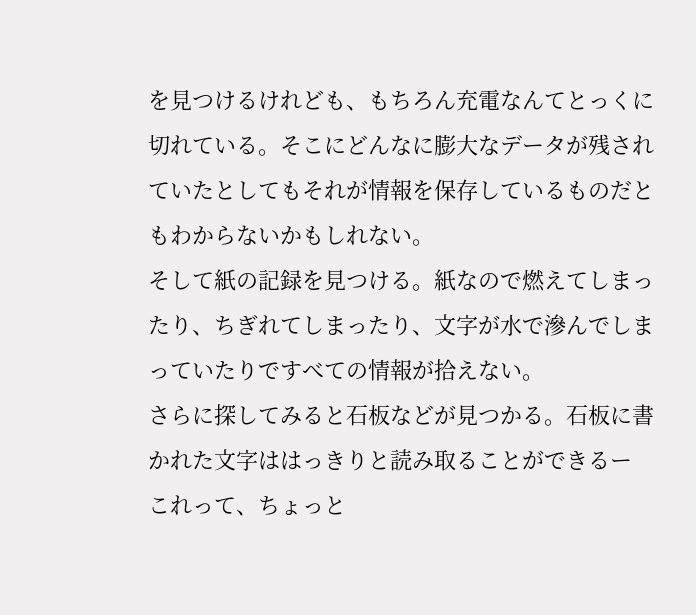を見つけるけれども、もちろん充電なんてとっくに切れている。そこにどんなに膨大なデータが残されていたとしてもそれが情報を保存しているものだともわからないかもしれない。
そして紙の記録を見つける。紙なので燃えてしまったり、ちぎれてしまったり、文字が水で滲んでしまっていたりですべての情報が拾えない。
さらに探してみると石板などが見つかる。石板に書かれた文字ははっきりと読み取ることができるー
これって、ちょっと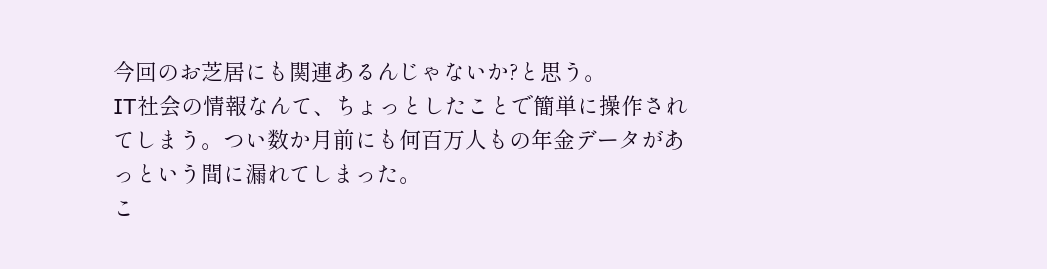今回のお芝居にも関連あるんじゃないか?と思う。
IT社会の情報なんて、ちょっとしたことで簡単に操作されてしまう。つい数か月前にも何百万人もの年金データがあっという間に漏れてしまった。
こ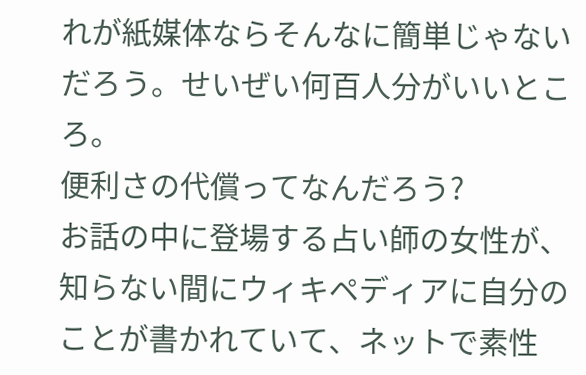れが紙媒体ならそんなに簡単じゃないだろう。せいぜい何百人分がいいところ。
便利さの代償ってなんだろう?
お話の中に登場する占い師の女性が、知らない間にウィキペディアに自分のことが書かれていて、ネットで素性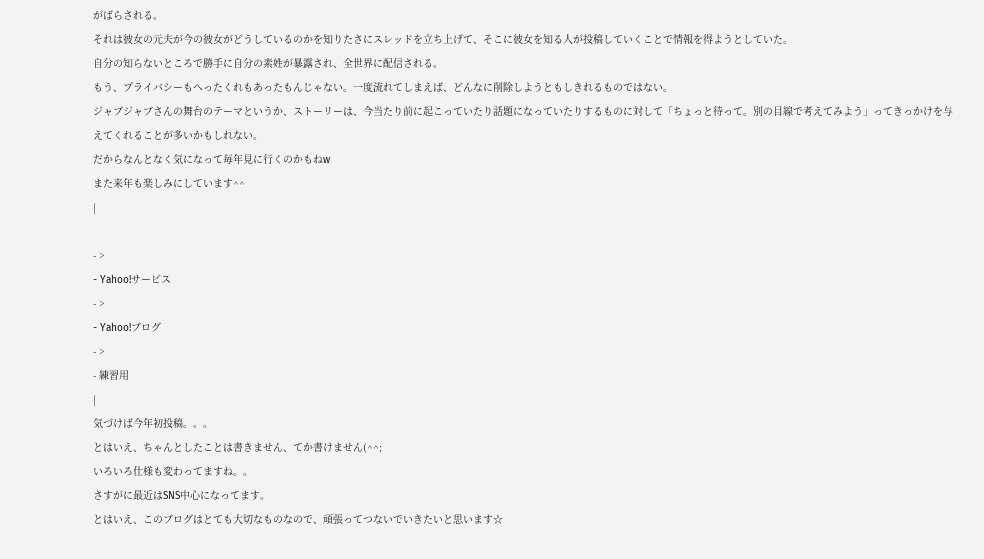がばらされる。
それは彼女の元夫が今の彼女がどうしているのかを知りたさにスレッドを立ち上げて、そこに彼女を知る人が投稿していくことで情報を得ようとしていた。
自分の知らないところで勝手に自分の素姓が暴露され、全世界に配信される。
もう、プライバシーもへったくれもあったもんじゃない。一度流れてしまえば、どんなに削除しようともしきれるものではない。
ジャブジャブさんの舞台のテーマというか、ストーリーは、今当たり前に起こっていたり話題になっていたりするものに対して「ちょっと待って。別の目線で考えてみよう」ってきっかけを与えてくれることが多いかもしれない。
だからなんとなく気になって毎年見に行くのかもねw
また来年も楽しみにしています^^
|

- >
- Yahoo!サービス
- >
- Yahoo!ブログ
- >
- 練習用
|
気づけば今年初投稿。。。
とはいえ、ちゃんとしたことは書きません、てか書けません(^^;
いろいろ仕様も変わってますね。。
さすがに最近はSNS中心になってます。
とはいえ、このブログはとても大切なものなので、頑張ってつないでいきたいと思います☆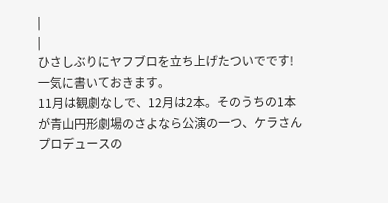|
|
ひさしぶりにヤフブロを立ち上げたついでです!一気に書いておきます。
11月は観劇なしで、12月は2本。そのうちの1本が青山円形劇場のさよなら公演の一つ、ケラさんプロデュースの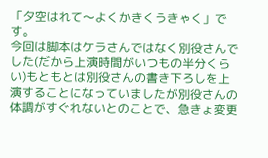「夕空はれて〜よくかきくうきゃく」です。
今回は脚本はケラさんではなく別役さんでした(だから上演時間がいつもの半分くらい)もともとは別役さんの書き下ろしを上演することになっていましたが別役さんの体調がすぐれないとのことで、急きょ変更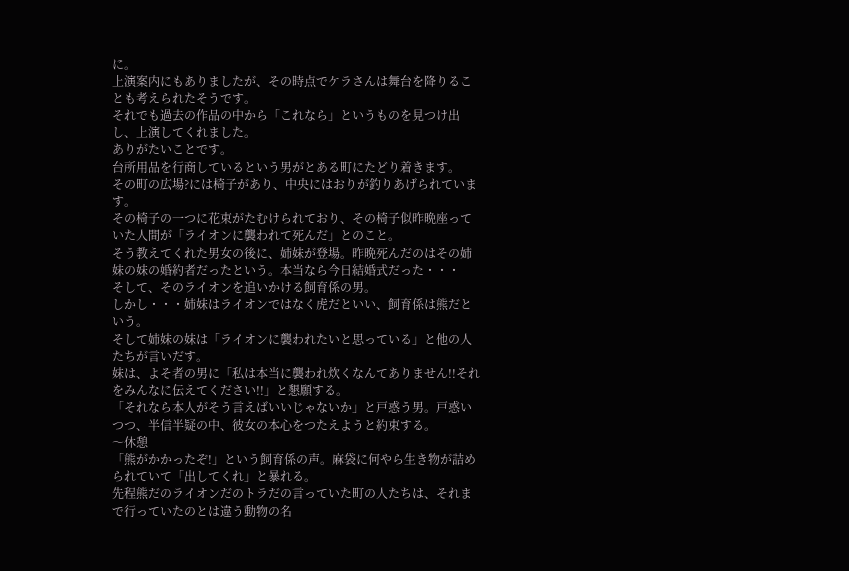に。
上演案内にもありましたが、その時点でケラさんは舞台を降りることも考えられたそうです。
それでも過去の作品の中から「これなら」というものを見つけ出し、上演してくれました。
ありがたいことです。
台所用品を行商しているという男がとある町にたどり着きます。
その町の広場?には椅子があり、中央にはおりが釣りあげられています。
その椅子の一つに花束がたむけられており、その椅子似昨晩座っていた人間が「ライオンに襲われて死んだ」とのこと。
そう教えてくれた男女の後に、姉妹が登場。昨晩死んだのはその姉妹の妹の婚約者だったという。本当なら今日結婚式だった・・・
そして、そのライオンを追いかける飼育係の男。
しかし・・・姉妹はライオンではなく虎だといい、飼育係は熊だという。
そして姉妹の妹は「ライオンに襲われたいと思っている」と他の人たちが言いだす。
妹は、よそ者の男に「私は本当に襲われ炊くなんてありません!!それをみんなに伝えてください!!」と懇願する。
「それなら本人がそう言えばいいじゃないか」と戸惑う男。戸惑いつつ、半信半疑の中、彼女の本心をつたえようと約束する。
〜休憩
「熊がかかったぞ!」という飼育係の声。麻袋に何やら生き物が詰められていて「出してくれ」と暴れる。
先程熊だのライオンだのトラだの言っていた町の人たちは、それまで行っていたのとは違う動物の名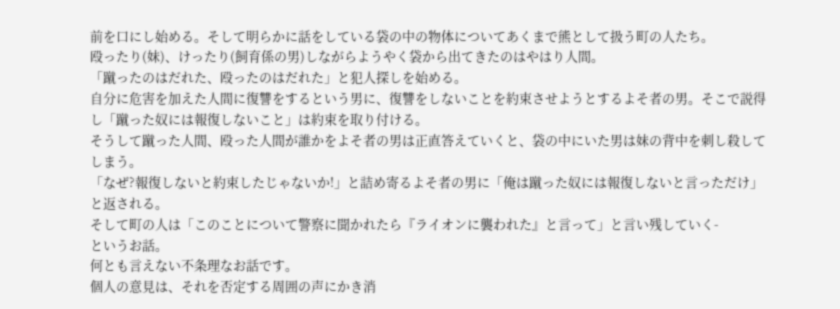前を口にし始める。そして明らかに話をしている袋の中の物体についてあくまで熊として扱う町の人たち。
殴ったり(妹)、けったり(飼育係の男)しながらようやく袋から出てきたのはやはり人間。
「蹴ったのはだれた、殴ったのはだれた」と犯人探しを始める。
自分に危害を加えた人間に復讐をするという男に、復讐をしないことを約束させようとするよそ者の男。そこで説得し「蹴った奴には報復しないこと」は約束を取り付ける。
そうして蹴った人間、殴った人間が誰かをよそ者の男は正直答えていくと、袋の中にいた男は妹の背中を刺し殺してしまう。
「なぜ?報復しないと約束したじゃないか!」と詰め寄るよそ者の男に「俺は蹴った奴には報復しないと言っただけ」と返される。
そして町の人は「このことについて警察に聞かれたら『ライオンに襲われた』と言って」と言い残していく-
というお話。
何とも言えない不条理なお話です。
個人の意見は、それを否定する周囲の声にかき消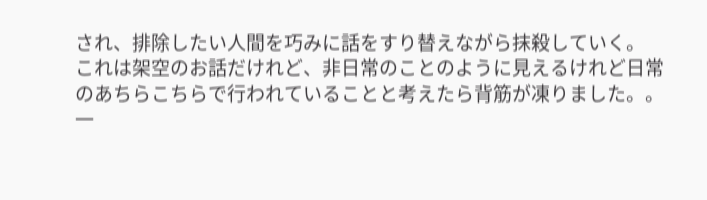され、排除したい人間を巧みに話をすり替えながら抹殺していく。
これは架空のお話だけれど、非日常のことのように見えるけれど日常のあちらこちらで行われていることと考えたら背筋が凍りました。。
一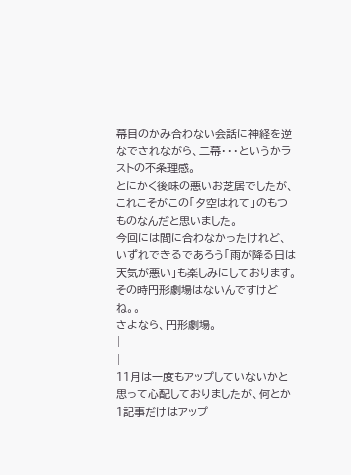幕目のかみ合わない会話に神経を逆なでされながら、二幕・・・というかラストの不条理感。
とにかく後味の悪いお芝居でしたが、これこそがこの「夕空はれて」のもつものなんだと思いました。
今回には間に合わなかったけれど、いずれできるであろう「雨が降る日は天気が悪い」も楽しみにしております。
その時円形劇場はないんですけどね。。
さよなら、円形劇場。
|
|
11月は一度もアップしていないかと思って心配しておりましたが、何とか1記事だけはアップ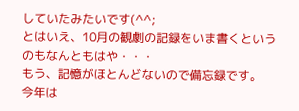していたみたいです(^^;
とはいえ、10月の観劇の記録をいま書くというのもなんともはや・・・
もう、記憶がほとんどないので備忘録です。
今年は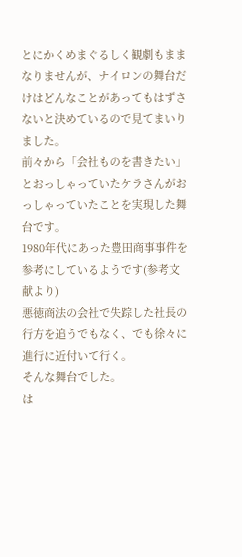とにかくめまぐるしく観劇もままなりませんが、ナイロンの舞台だけはどんなことがあってもはずさないと決めているので見てまいりました。
前々から「会社ものを書きたい」とおっしゃっていたケラさんがおっしゃっていたことを実現した舞台です。
1980年代にあった豊田商事事件を参考にしているようです(参考文献より)
悪徳商法の会社で失踪した社長の行方を追うでもなく、でも徐々に進行に近付いて行く。
そんな舞台でした。
は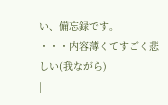い、備忘録です。
・・・内容薄くてすごく悲しい(我ながら)
|